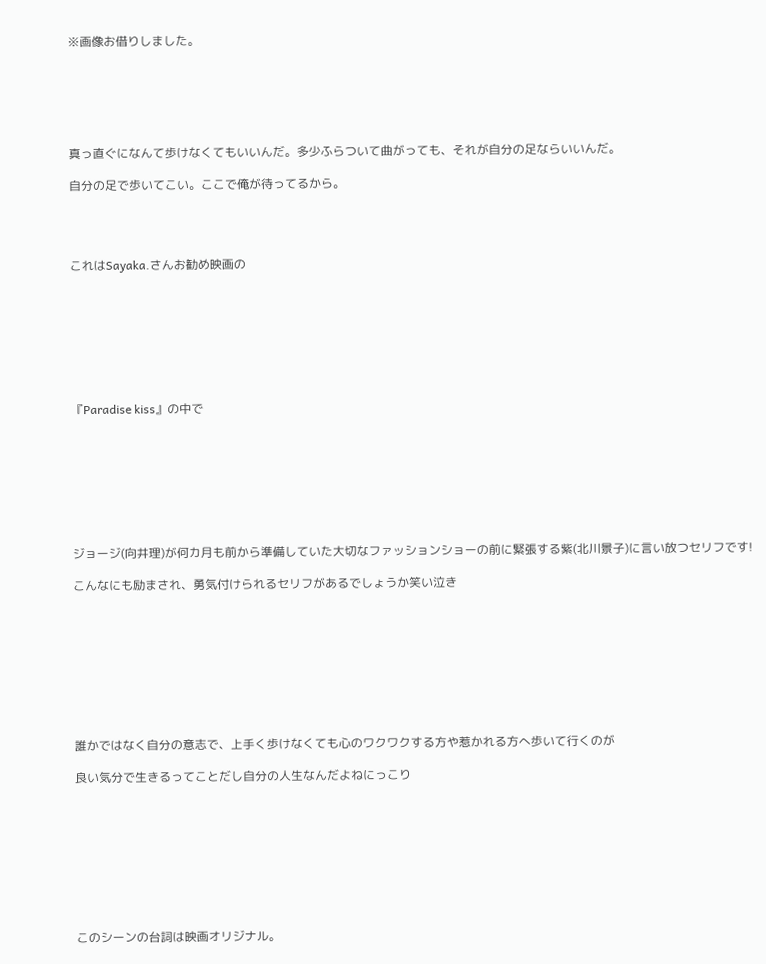※画像お借りしました。






真っ直ぐになんて歩けなくてもいいんだ。多少ふらついて曲がっても、それが自分の足ならいいんだ。

自分の足で歩いてこい。ここで俺が待ってるから。




これはSayaka.さんお勧め映画の








『Paradise kiss』の中で








ジョージ(向井理)が何カ月も前から準備していた大切なファッションショーの前に緊張する紫(北川景子)に言い放つセリフです!

こんなにも励まされ、勇気付けられるセリフがあるでしょうか笑い泣き









誰かではなく自分の意志で、上手く歩けなくても心のワクワクする方や惹かれる方へ歩いて行くのが

良い気分で生きるってことだし自分の人生なんだよねにっこり









このシーンの台詞は映画オリジナル。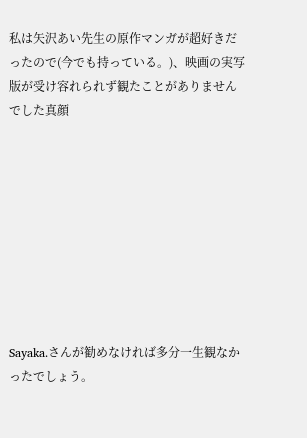私は矢沢あい先生の原作マンガが超好きだったので(今でも持っている。)、映画の実写版が受け容れられず観たことがありませんでした真顔









Sayaka.さんが勧めなければ多分一生観なかったでしょう。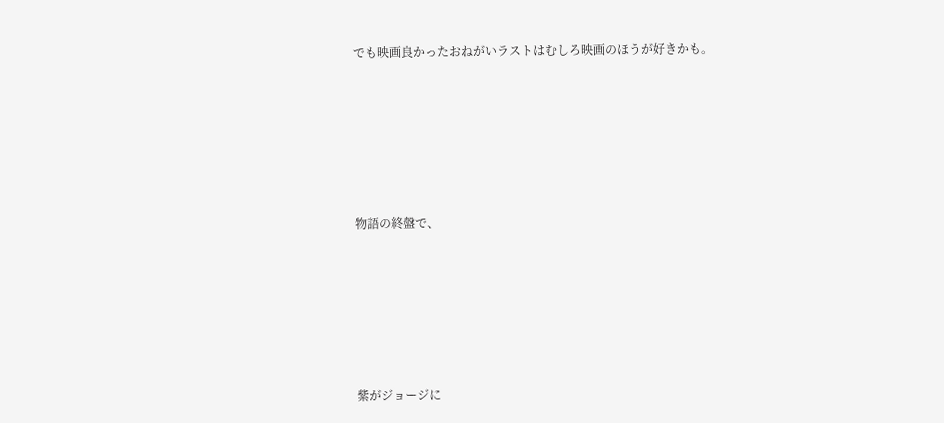でも映画良かったおねがいラストはむしろ映画のほうが好きかも。









物語の終盤で、









紫がジョージに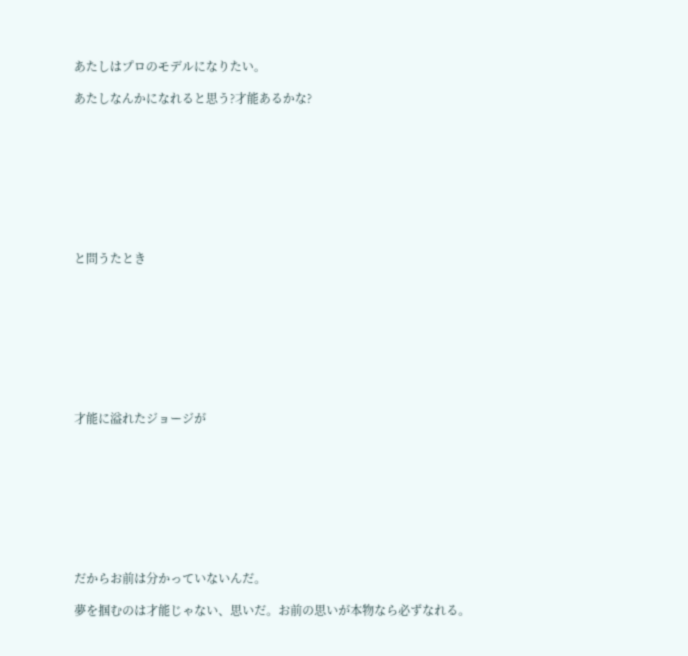あたしはプロのモデルになりたい。

あたしなんかになれると思う?才能あるかな?









と問うたとき









才能に溢れたジョージが









だからお前は分かっていないんだ。

夢を掴むのは才能じゃない、思いだ。お前の思いが本物なら必ずなれる。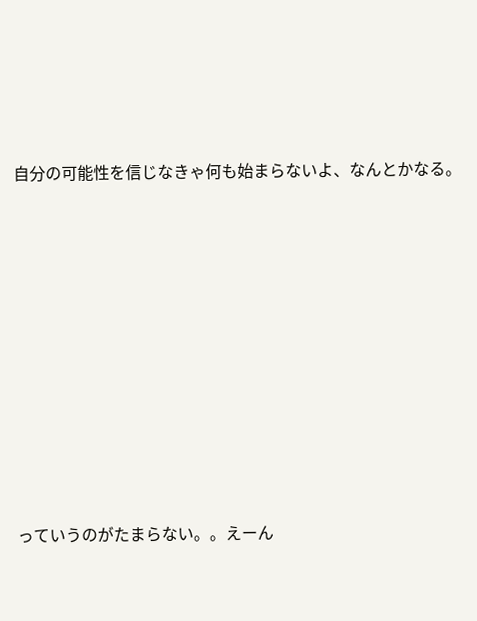自分の可能性を信じなきゃ何も始まらないよ、なんとかなる。











っていうのがたまらない。。えーん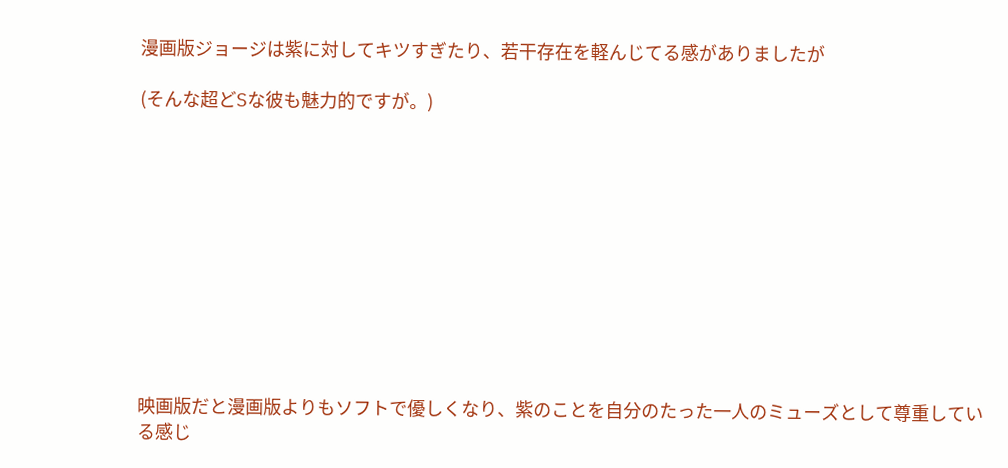漫画版ジョージは紫に対してキツすぎたり、若干存在を軽んじてる感がありましたが

(そんな超どSな彼も魅力的ですが。)











映画版だと漫画版よりもソフトで優しくなり、紫のことを自分のたった一人のミューズとして尊重している感じ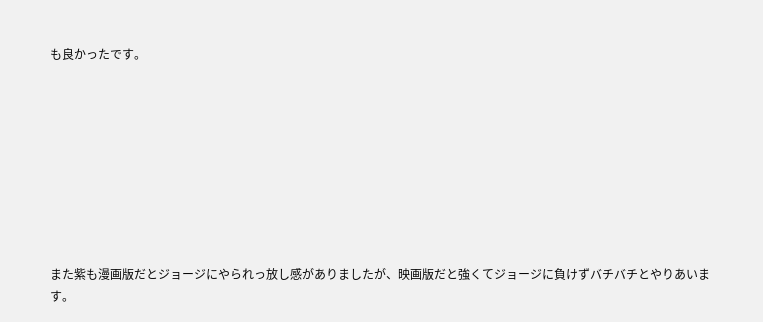も良かったです。









また紫も漫画版だとジョージにやられっ放し感がありましたが、映画版だと強くてジョージに負けずバチバチとやりあいます。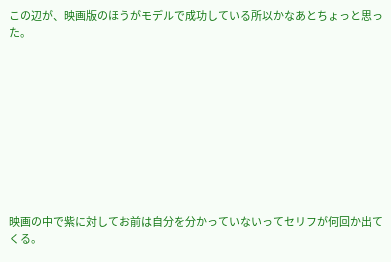この辺が、映画版のほうがモデルで成功している所以かなあとちょっと思った。










映画の中で紫に対してお前は自分を分かっていないってセリフが何回か出てくる。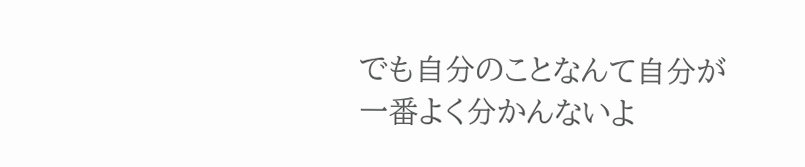でも自分のことなんて自分が一番よく分かんないよ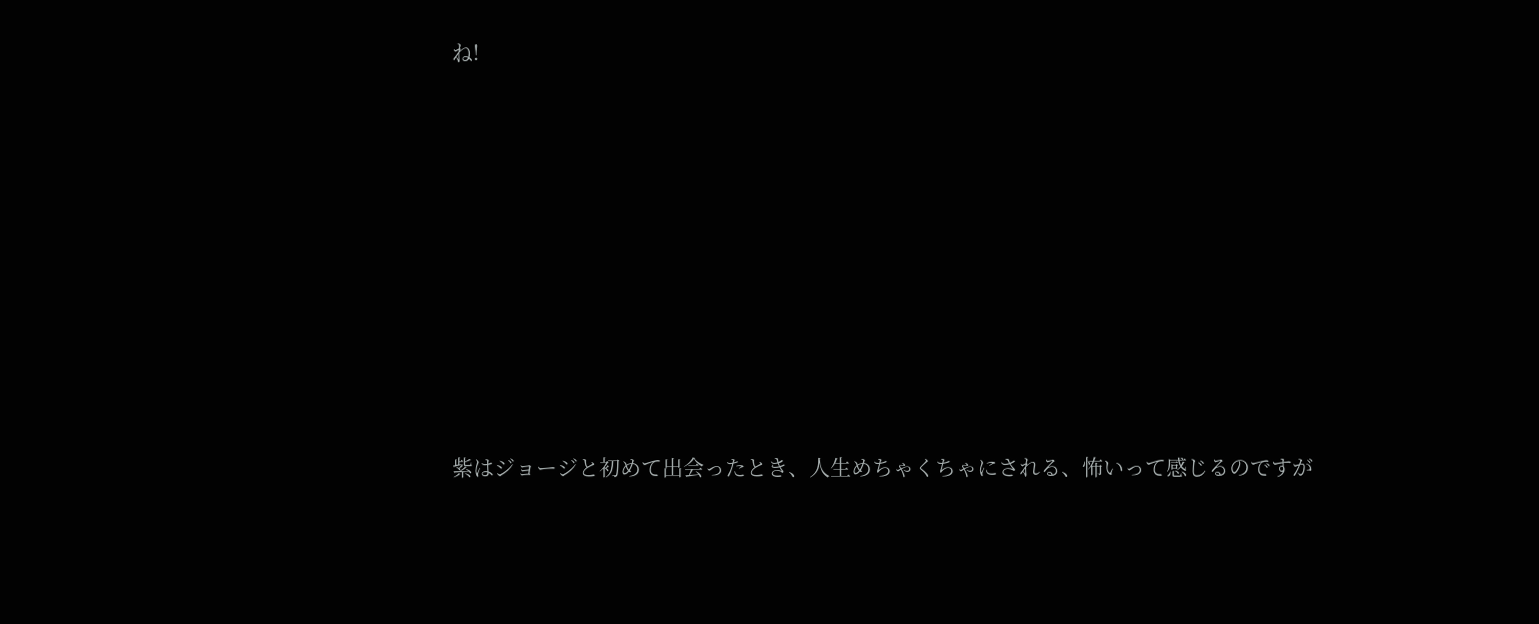ね!











紫はジョージと初めて出会ったとき、人生めちゃくちゃにされる、怖いって感じるのですが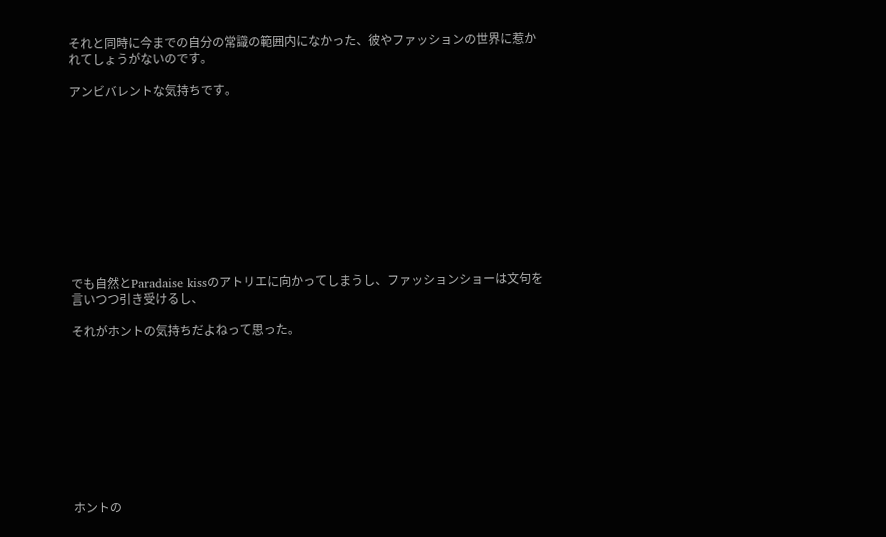それと同時に今までの自分の常識の範囲内になかった、彼やファッションの世界に惹かれてしょうがないのです。

アンビバレントな気持ちです。











でも自然とParadaise kissのアトリエに向かってしまうし、ファッションショーは文句を言いつつ引き受けるし、

それがホントの気持ちだよねって思った。










ホントの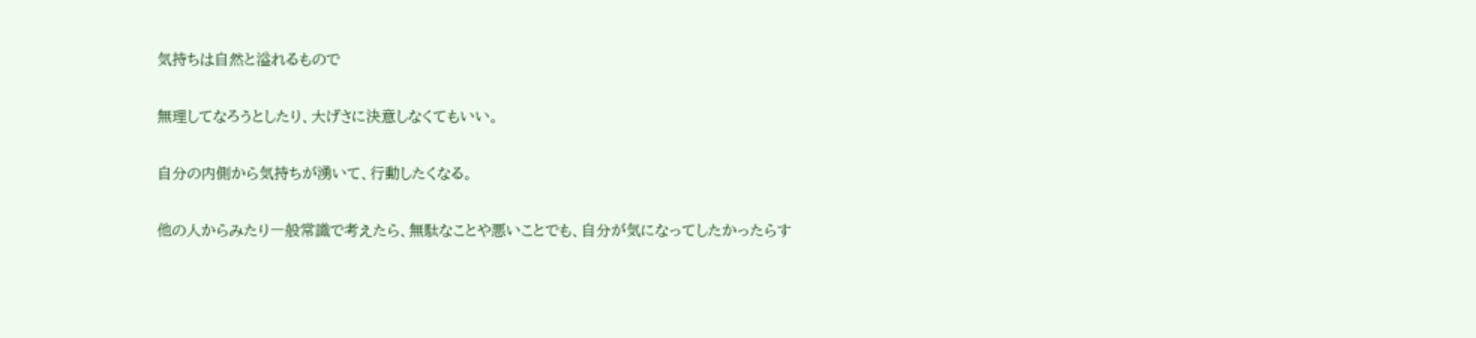気持ちは自然と溢れるもので

無理してなろうとしたり、大げさに決意しなくてもいい。

自分の内側から気持ちが湧いて、行動したくなる。

他の人からみたり一般常識で考えたら、無駄なことや悪いことでも、自分が気になってしたかったらす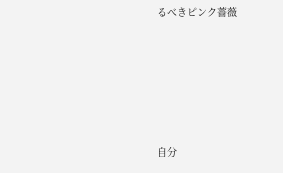るべきピンク薔薇









自分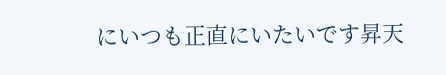にいつも正直にいたいです昇天